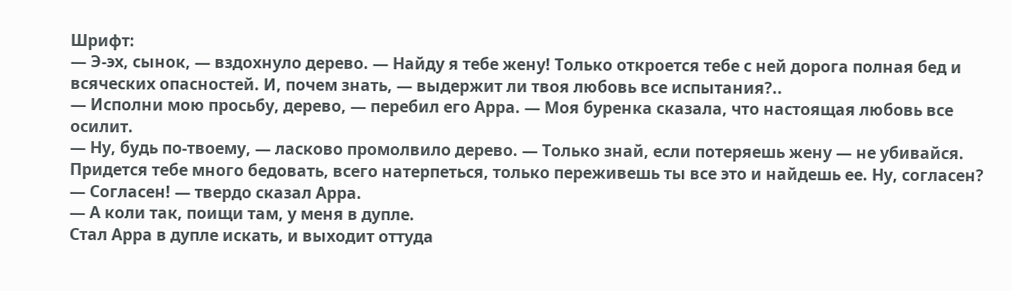Шрифт:
— Э-эх, сынок, — вздохнуло дерево. — Найду я тебе жену! Только откроется тебе с ней дорога полная бед и всяческих опасностей. И, почем знать, — выдержит ли твоя любовь все испытания?..
— Исполни мою просьбу, дерево, — перебил его Арра. — Моя буренка сказала, что настоящая любовь все осилит.
— Ну, будь по-твоему, — ласково промолвило дерево. — Только знай, если потеряешь жену — не убивайся. Придется тебе много бедовать, всего натерпеться, только переживешь ты все это и найдешь ее. Ну, согласен?
— Согласен! — твердо сказал Арра.
— А коли так, поищи там, у меня в дупле.
Стал Арра в дупле искать, и выходит оттуда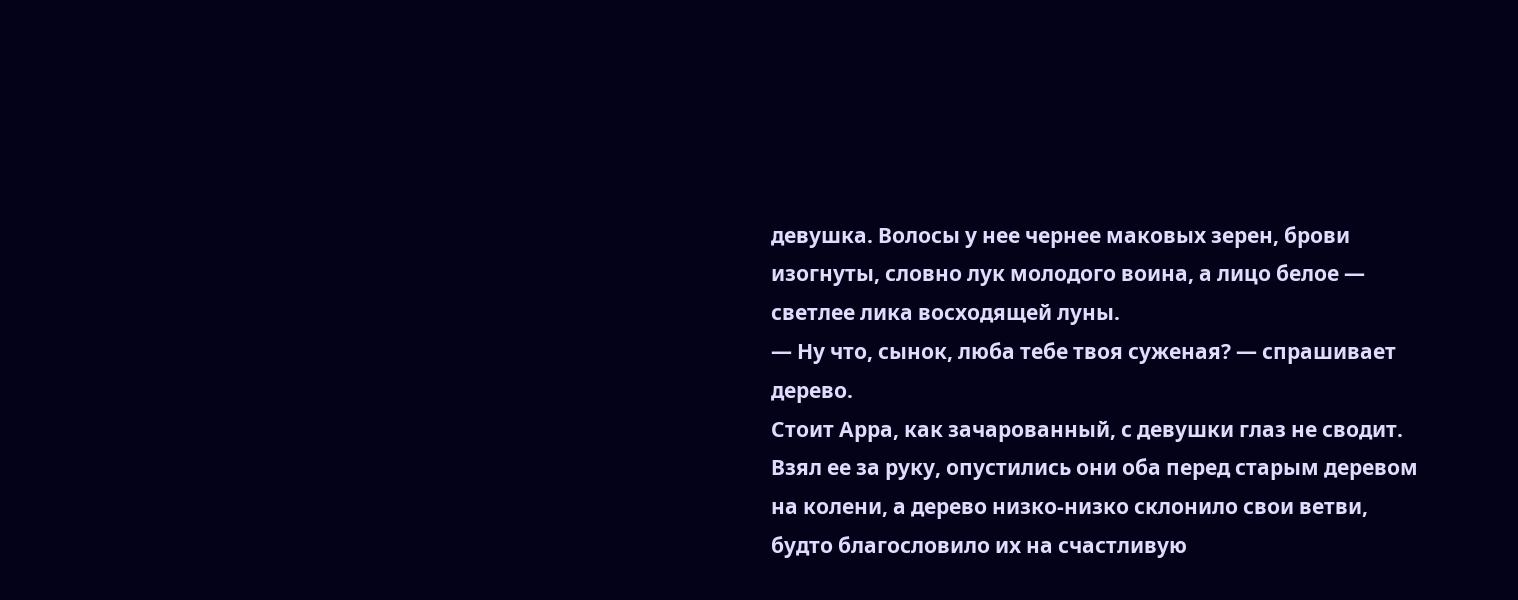девушка. Волосы у нее чернее маковых зерен, брови изогнуты, словно лук молодого воина, а лицо белое — светлее лика восходящей луны.
— Ну что, сынок, люба тебе твоя суженая? — спрашивает дерево.
Стоит Арра, как зачарованный, с девушки глаз не сводит. Взял ее за руку, опустились они оба перед старым деревом на колени, а дерево низко-низко склонило свои ветви, будто благословило их на счастливую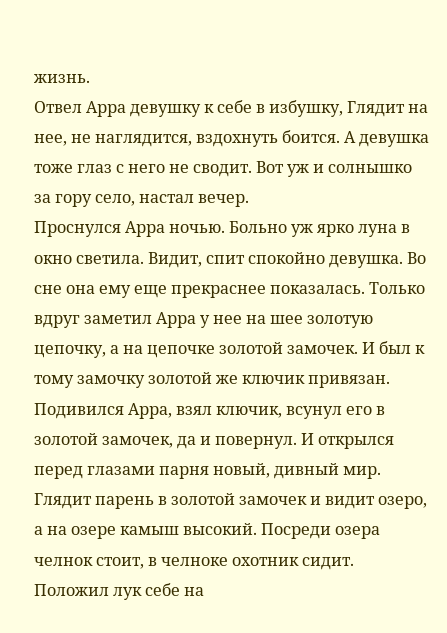жизнь.
Отвел Арра девушку к себе в избушку, Глядит на нее, не наглядится, вздохнуть боится. А девушка тоже глаз с него не сводит. Вот уж и солнышко за гору село, настал вечер.
Проснулся Арра ночью. Больно уж ярко луна в окно светила. Видит, спит спокойно девушка. Во сне она ему еще прекраснее показалась. Только вдруг заметил Арра у нее на шее золотую цепочку, а на цепочке золотой замочек. И был к тому замочку золотой же ключик привязан. Подивился Арра, взял ключик, всунул его в золотой замочек, да и повернул. И открылся перед глазами парня новый, дивный мир. Глядит парень в золотой замочек и видит озеро, а на озере камыш высокий. Посреди озера челнок стоит, в челноке охотник сидит. Положил лук себе на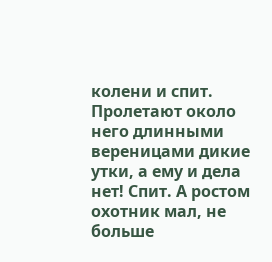колени и спит. Пролетают около него длинными вереницами дикие утки, а ему и дела нет! Спит. А ростом охотник мал, не больше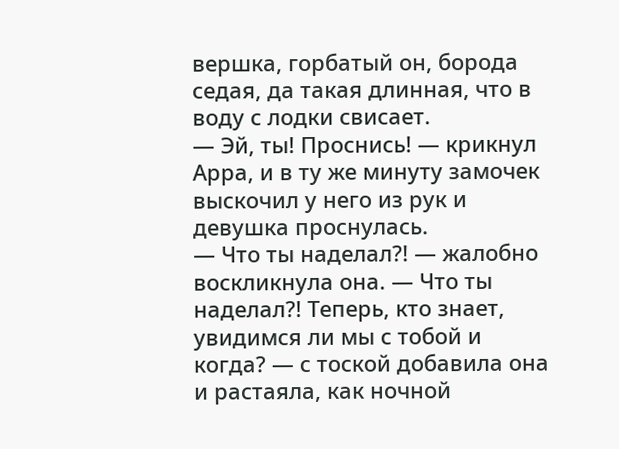вершка, горбатый он, борода седая, да такая длинная, что в воду с лодки свисает.
— Эй, ты! Проснись! — крикнул Арра, и в ту же минуту замочек выскочил у него из рук и девушка проснулась.
— Что ты наделал?! — жалобно воскликнула она. — Что ты наделал?! Теперь, кто знает, увидимся ли мы с тобой и когда? — с тоской добавила она и растаяла, как ночной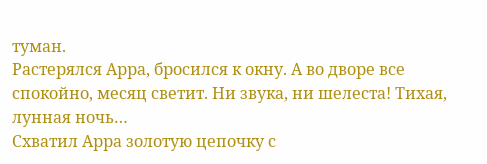туман.
Растерялся Арра, бросился к окну. А во дворе все спокойно, месяц светит. Ни звука, ни шелеста! Тихая, лунная ночь…
Схватил Арра золотую цепочку с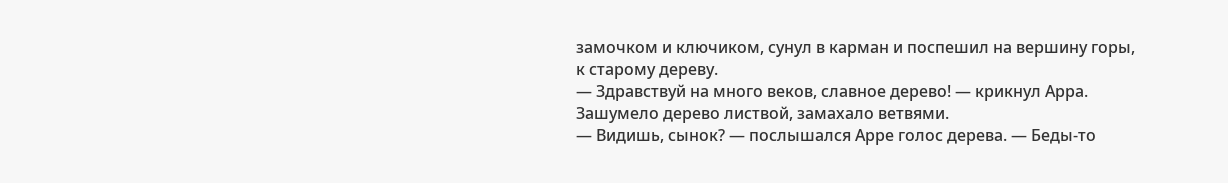замочком и ключиком, сунул в карман и поспешил на вершину горы, к старому дереву.
— Здравствуй на много веков, славное дерево! — крикнул Арра. Зашумело дерево листвой, замахало ветвями.
— Видишь, сынок? — послышался Арре голос дерева. — Беды-то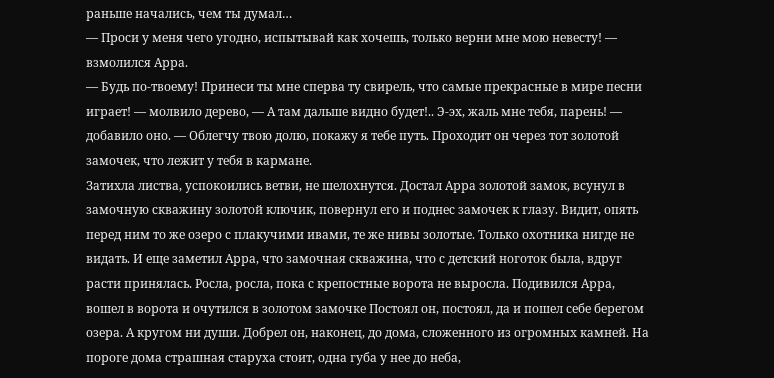раньше начались, чем ты думал…
— Проси у меня чего угодно, испытывай как хочешь, только верни мне мою невесту! — взмолился Арра.
— Будь по-твоему! Принеси ты мне сперва ту свирель, что самые прекрасные в мире песни играет! — молвило дерево, — А там дальше видно будет!.. Э-эх, жаль мне тебя, парень! — добавило оно. — Облегчу твою долю, покажу я тебе путь. Проходит он через тот золотой замочек, что лежит у тебя в кармане.
Затихла листва, успокоились ветви, не шелохнутся. Достал Арра золотой замок, всунул в замочную скважину золотой ключик, повернул его и поднес замочек к глазу. Видит, опять перед ним то же озеро с плакучими ивами, те же нивы золотые. Только охотника нигде не видать. И еще заметил Арра, что замочная скважина, что с детский ноготок была, вдруг расти принялась. Росла, росла, пока с крепостные ворота не выросла. Подивился Арра, вошел в ворота и очутился в золотом замочке Постоял он, постоял, да и пошел себе берегом озера. А кругом ни души. Добрел он, наконец, до дома, сложенного из огромных камней. На пороге дома страшная старуха стоит, одна губа у нее до неба,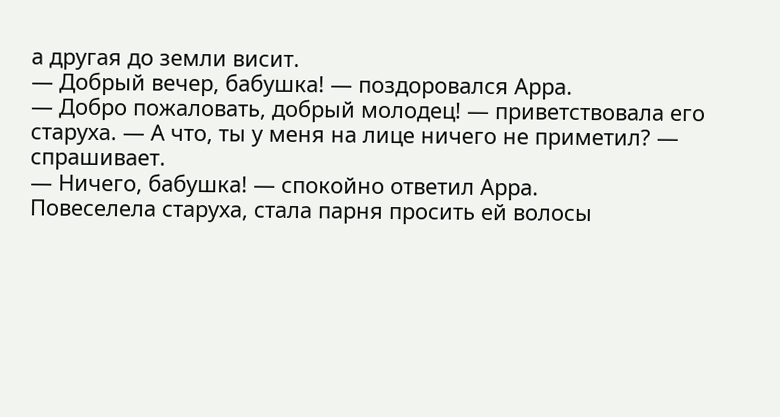а другая до земли висит.
— Добрый вечер, бабушка! — поздоровался Арра.
— Добро пожаловать, добрый молодец! — приветствовала его старуха. — А что, ты у меня на лице ничего не приметил? — спрашивает.
— Ничего, бабушка! — спокойно ответил Арра.
Повеселела старуха, стала парня просить ей волосы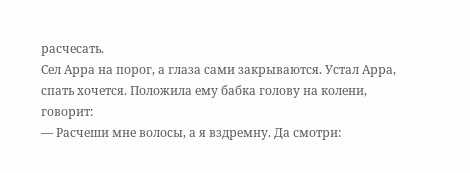расчесать.
Сел Арра на порог, а глаза сами закрываются. Устал Арра, спать хочется. Положила ему бабка голову на колени, говорит:
— Расчеши мне волосы, а я вздремну. Да смотри: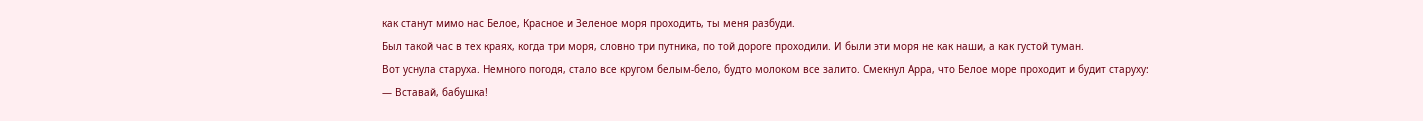как станут мимо нас Белое, Красное и Зеленое моря проходить, ты меня разбуди.
Был такой час в тех краях, когда три моря, словно три путника, по той дороге проходили. И были эти моря не как наши, а как густой туман.
Вот уснула старуха. Немного погодя, стало все кругом белым-бело, будто молоком все залито. Смекнул Арра, что Белое море проходит и будит старуху:
— Вставай, бабушка!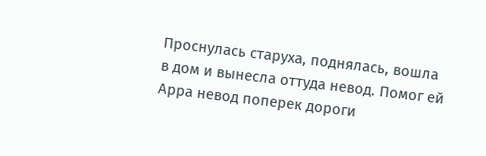Проснулась старуха, поднялась, вошла в дом и вынесла оттуда невод. Помог ей Арра невод поперек дороги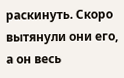раскинуть. Скоро вытянули они его, а он весь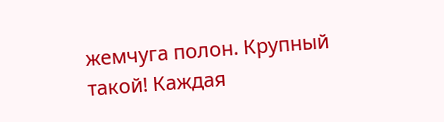жемчуга полон. Крупный такой! Каждая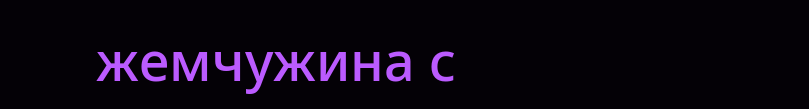жемчужина с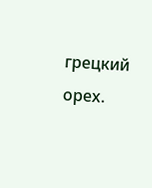грецкий орех.